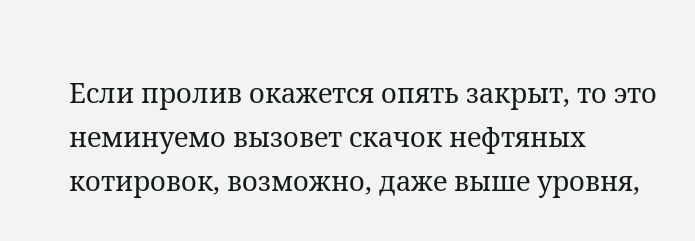Если пролив окажется опять закрыт, то это неминуемо вызовет скачок нефтяных котировок, возможно, даже выше уровня,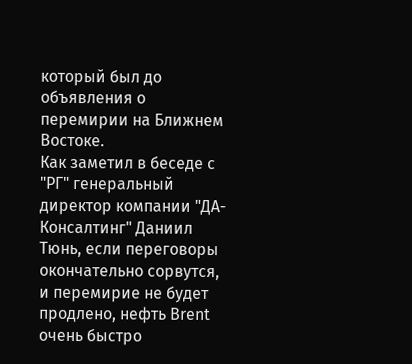который был до объявления о перемирии на Ближнем Востоке.
Как заметил в беседе с "РГ" генеральный директор компании "ДА-Консалтинг" Даниил Тюнь, если переговоры окончательно сорвутся, и перемирие не будет продлено, нефть Brent очень быстро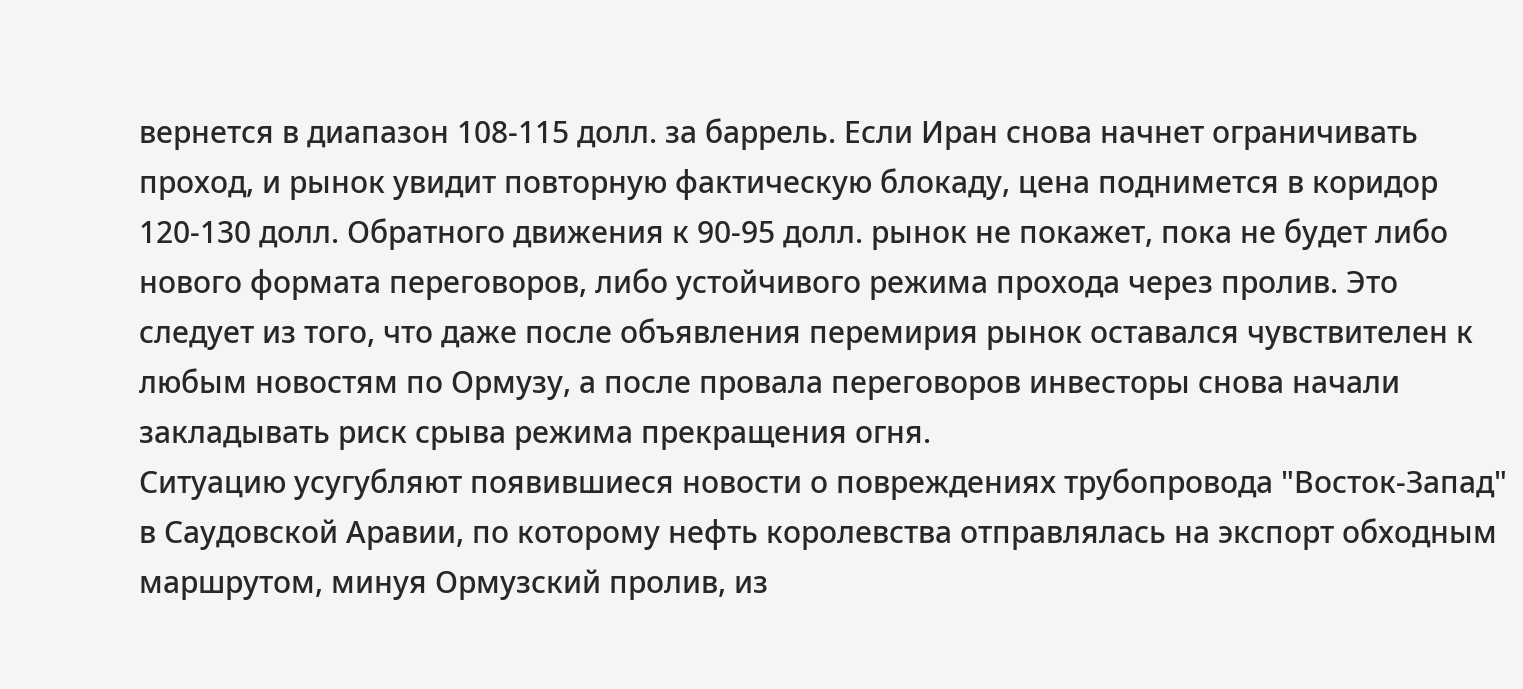вернется в диапазон 108-115 долл. за баррель. Если Иран снова начнет ограничивать проход, и рынок увидит повторную фактическую блокаду, цена поднимется в коридор 120-130 долл. Обратного движения к 90-95 долл. рынок не покажет, пока не будет либо нового формата переговоров, либо устойчивого режима прохода через пролив. Это следует из того, что даже после объявления перемирия рынок оставался чувствителен к любым новостям по Ормузу, а после провала переговоров инвесторы снова начали закладывать риск срыва режима прекращения огня.
Ситуацию усугубляют появившиеся новости о повреждениях трубопровода "Восток-Запад" в Саудовской Аравии, по которому нефть королевства отправлялась на экспорт обходным маршрутом, минуя Ормузский пролив, из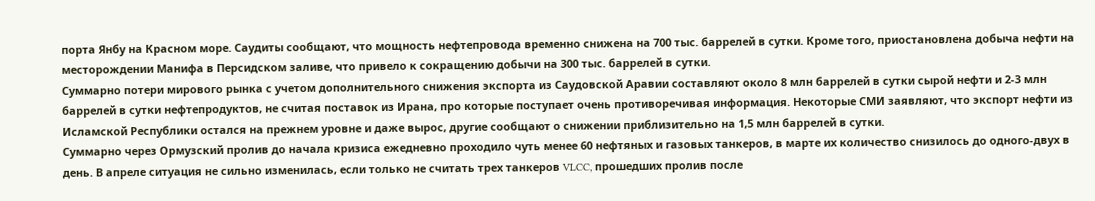порта Янбу на Красном море. Саудиты сообщают, что мощность нефтепровода временно снижена на 700 тыс. баррелей в сутки. Кроме того, приостановлена добыча нефти на месторождении Манифа в Персидском заливе, что привело к сокращению добычи на 300 тыс. баррелей в сутки.
Суммарно потери мирового рынка с учетом дополнительного снижения экспорта из Саудовской Аравии составляют около 8 млн баррелей в сутки сырой нефти и 2-3 млн баррелей в сутки нефтепродуктов, не считая поставок из Ирана, про которые поступает очень противоречивая информация. Некоторые СМИ заявляют, что экспорт нефти из Исламской Республики остался на прежнем уровне и даже вырос, другие сообщают о снижении приблизительно на 1,5 млн баррелей в сутки.
Суммарно через Ормузский пролив до начала кризиса ежедневно проходило чуть менее 60 нефтяных и газовых танкеров, в марте их количество снизилось до одного-двух в день. В апреле ситуация не сильно изменилась, если только не считать трех танкеров VLCC, прошедших пролив после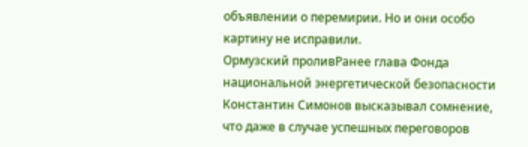объявлении о перемирии. Но и они особо картину не исправили.
Ормузский проливРанее глава Фонда национальной энергетической безопасности Константин Симонов высказывал сомнение, что даже в случае успешных переговоров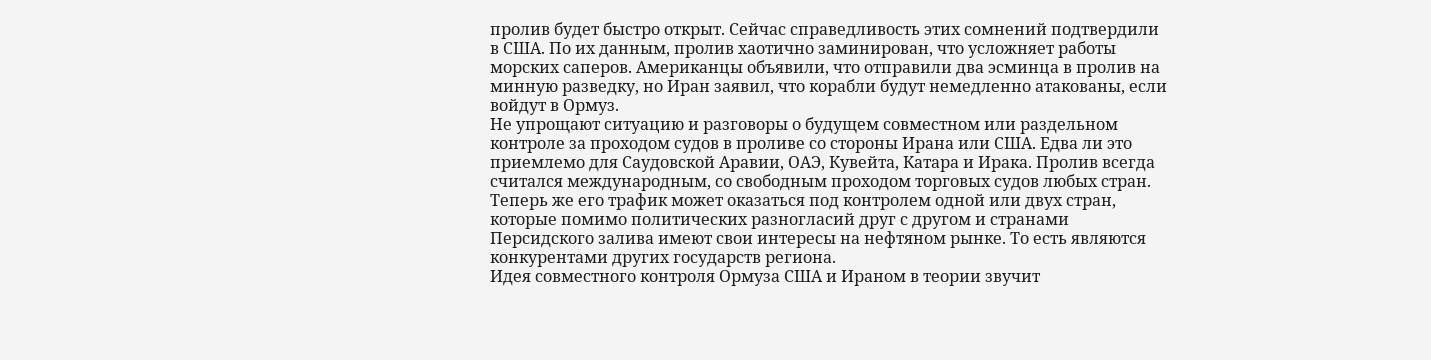пролив будет быстро открыт. Сейчас справедливость этих сомнений подтвердили в США. По их данным, пролив хаотично заминирован, что усложняет работы морских саперов. Американцы объявили, что отправили два эсминца в пролив на минную разведку, но Иран заявил, что корабли будут немедленно атакованы, если войдут в Ормуз.
Не упрощают ситуацию и разговоры о будущем совместном или раздельном контроле за проходом судов в проливе со стороны Ирана или США. Едва ли это приемлемо для Саудовской Аравии, ОАЭ, Кувейта, Катара и Ирака. Пролив всегда считался международным, со свободным проходом торговых судов любых стран. Теперь же его трафик может оказаться под контролем одной или двух стран, которые помимо политических разногласий друг с другом и странами Персидского залива имеют свои интересы на нефтяном рынке. То есть являются конкурентами других государств региона.
Идея совместного контроля Ормуза США и Ираном в теории звучит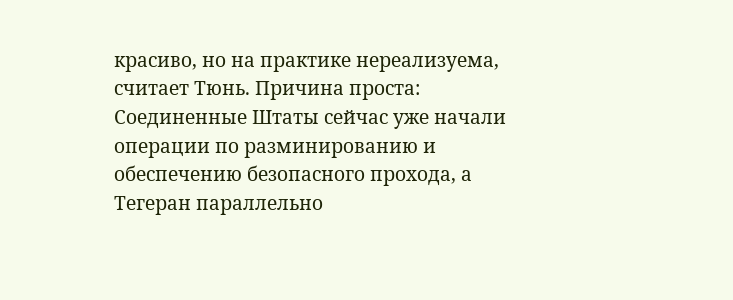красиво, но на практике нереализуема, считает Тюнь. Причина проста: Соединенные Штаты сейчас уже начали операции по разминированию и обеспечению безопасного прохода, а Тегеран параллельно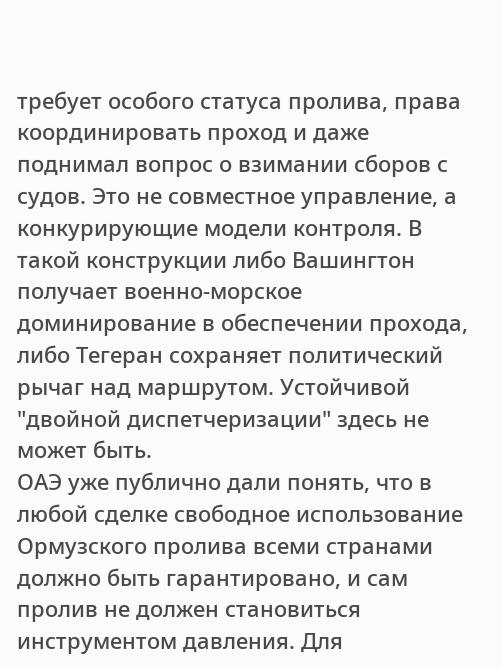требует особого статуса пролива, права координировать проход и даже поднимал вопрос о взимании сборов с судов. Это не совместное управление, а конкурирующие модели контроля. В такой конструкции либо Вашингтон получает военно-морское доминирование в обеспечении прохода, либо Тегеран сохраняет политический рычаг над маршрутом. Устойчивой "двойной диспетчеризации" здесь не может быть.
ОАЭ уже публично дали понять, что в любой сделке свободное использование Ормузского пролива всеми странами должно быть гарантировано, и сам пролив не должен становиться инструментом давления. Для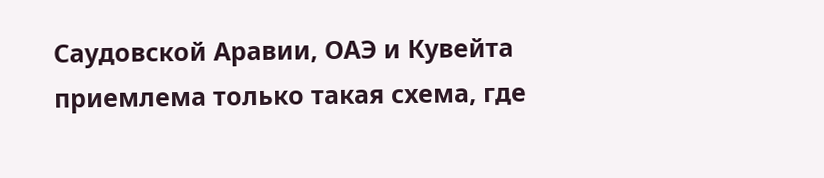Саудовской Аравии, ОАЭ и Кувейта приемлема только такая схема, где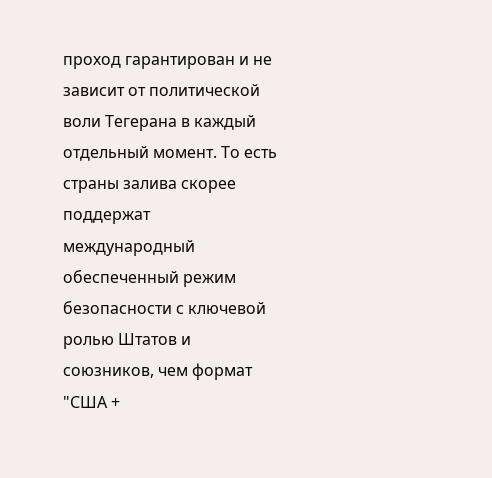проход гарантирован и не зависит от политической воли Тегерана в каждый отдельный момент. То есть страны залива скорее поддержат международный обеспеченный режим безопасности с ключевой ролью Штатов и союзников, чем формат "США +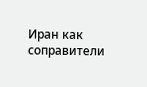Иран как соправители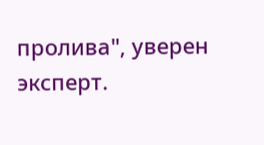пролива", уверен эксперт.